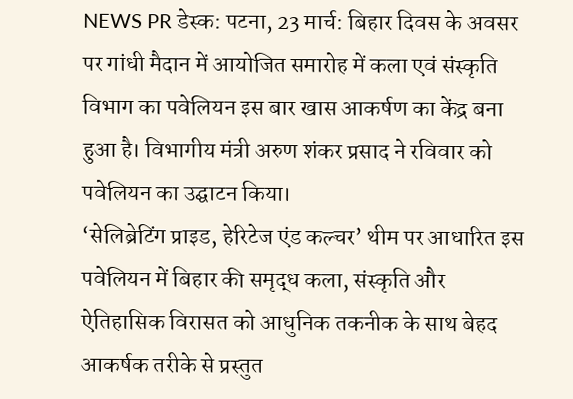NEWS PR डेस्क: पटना, 23 मार्च: बिहार दिवस के अवसर पर गांधी मैदान में आयोजित समारोह में कला एवं संस्कृति विभाग का पवेलियन इस बार खास आकर्षण का केंद्र बना हुआ है। विभागीय मंत्री अरुण शंकर प्रसाद ने रविवार को पवेलियन का उद्घाटन किया।
‘सेलिब्रेटिंग प्राइड, हेरिटेज एंड कल्चर’ थीम पर आधारित इस पवेलियन में बिहार की समृद्ध कला, संस्कृति और ऐतिहासिक विरासत को आधुनिक तकनीक के साथ बेहद आकर्षक तरीके से प्रस्तुत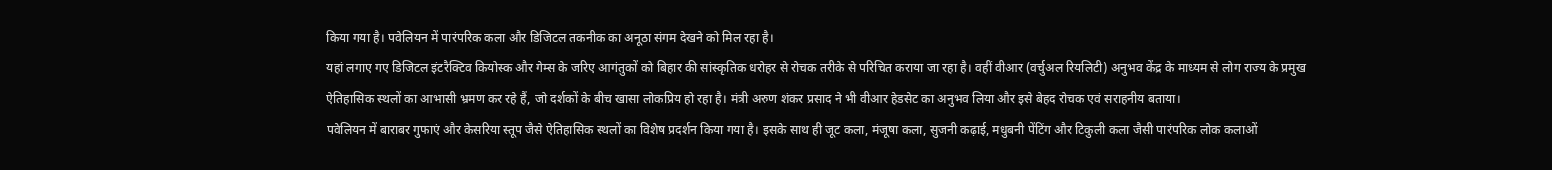किया गया है। पवेलियन में पारंपरिक कला और डिजिटल तकनीक का अनूठा संगम देखने को मिल रहा है।
यहां लगाए गए डिजिटल इंटरैक्टिव कियोस्क और गेम्स के जरिए आगंतुकों को बिहार की सांस्कृतिक धरोहर से रोचक तरीके से परिचित कराया जा रहा है। वहीं वीआर (वर्चुअल रियलिटी) अनुभव केंद्र के माध्यम से लोग राज्य के प्रमुख ऐतिहासिक स्थलों का आभासी भ्रमण कर रहे हैं, जो दर्शकों के बीच खासा लोकप्रिय हो रहा है। मंत्री अरुण शंकर प्रसाद ने भी वीआर हेडसेट का अनुभव लिया और इसे बेहद रोचक एवं सराहनीय बताया।
पवेलियन में बाराबर गुफाएं और केसरिया स्तूप जैसे ऐतिहासिक स्थलों का विशेष प्रदर्शन किया गया है। इसके साथ ही जूट कला, मंजूषा कला, सुजनी कढ़ाई, मधुबनी पेंटिंग और टिकुली कला जैसी पारंपरिक लोक कलाओं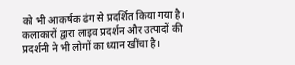को भी आकर्षक ढंग से प्रदर्शित किया गया है। कलाकारों द्वारा लाइव प्रदर्शन और उत्पादों की प्रदर्शनी ने भी लोगों का ध्यान खींचा है।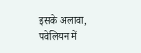इसके अलावा, पवेलियन में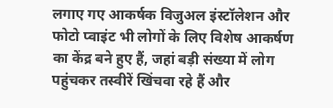लगाए गए आकर्षक विजुअल इंस्टॉलेशन और फोटो प्वाइंट भी लोगों के लिए विशेष आकर्षण का केंद्र बने हुए हैं, जहां बड़ी संख्या में लोग पहुंचकर तस्वीरें खिंचवा रहे हैं और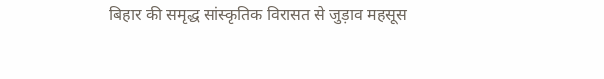बिहार की समृद्ध सांस्कृतिक विरासत से जुड़ाव महसूस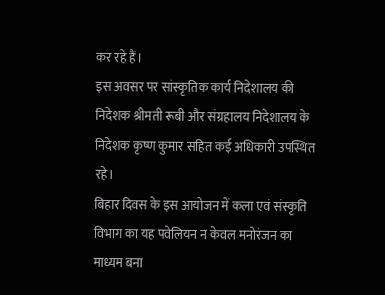कर रहे हैं।
इस अवसर पर सांस्कृतिक कार्य निदेशालय की निदेशक श्रीमती रूबी और संग्रहालय निदेशालय के निदेशक कृष्ण कुमार सहित कई अधिकारी उपस्थित रहे।
बिहार दिवस के इस आयोजन में कला एवं संस्कृति विभाग का यह पवेलियन न केवल मनोरंजन का माध्यम बना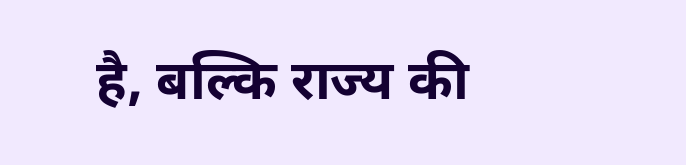है, बल्कि राज्य की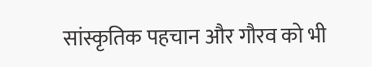सांस्कृतिक पहचान और गौरव को भी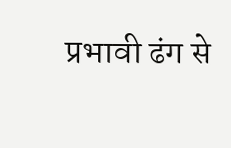प्रभावी ढंग से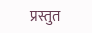प्रस्तुत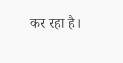कर रहा है।